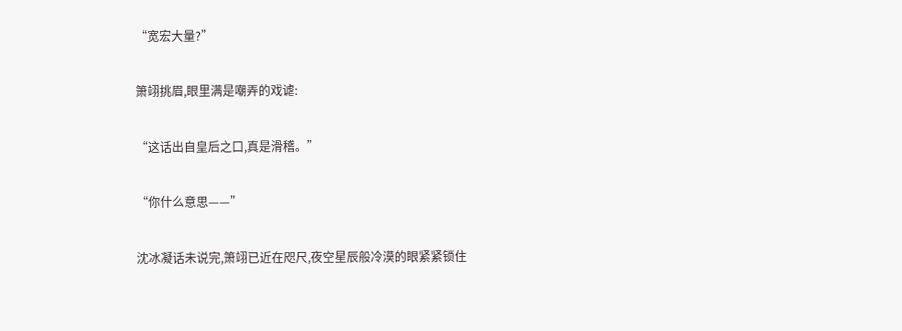“宽宏大量?”

箫翊挑眉,眼里满是嘲弄的戏谑:

“这话出自皇后之口,真是滑稽。”

“你什么意思——”

沈冰凝话未说完,箫翊已近在咫尺,夜空星辰般冷漠的眼紧紧锁住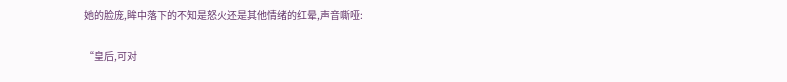她的脸庞,眸中落下的不知是怒火还是其他情绪的红晕,声音嘶哑:

“皇后,可对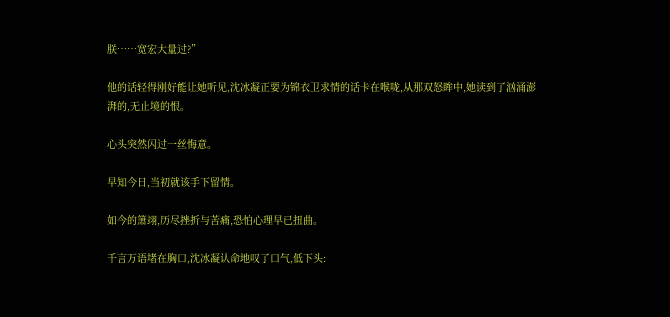朕……宽宏大量过?”

他的话轻得刚好能让她听见,沈冰凝正要为锦衣卫求情的话卡在喉咙,从那双怒眸中,她读到了汹涌澎湃的,无止境的恨。

心头突然闪过一丝悔意。

早知今日,当初就该手下留情。

如今的箫翊,历尽挫折与苦痛,恐怕心理早已扭曲。

千言万语堵在胸口,沈冰凝认命地叹了口气,低下头: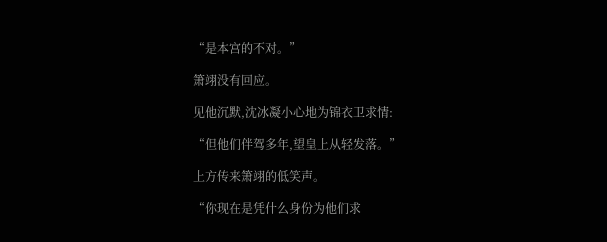“是本宫的不对。”

箫翊没有回应。

见他沉默,沈冰凝小心地为锦衣卫求情:

“但他们伴驾多年,望皇上从轻发落。”

上方传来箫翊的低笑声。

“你现在是凭什么身份为他们求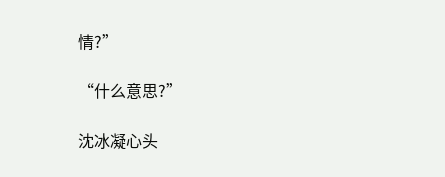情?”

“什么意思?”

沈冰凝心头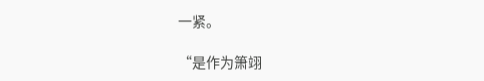一紧。

“是作为箫翊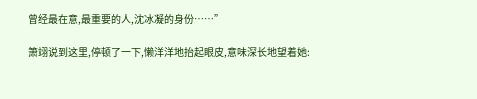曾经最在意,最重要的人,沈冰凝的身份……”

箫翊说到这里,停顿了一下,懒洋洋地抬起眼皮,意味深长地望着她: